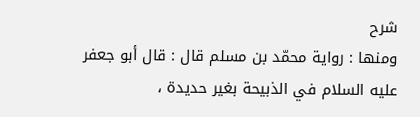شرح
ومنها : رواية محمّد بن مسلم قال : قال أبو جعفر عليه السلام في الذبيحة بغير حديدة ،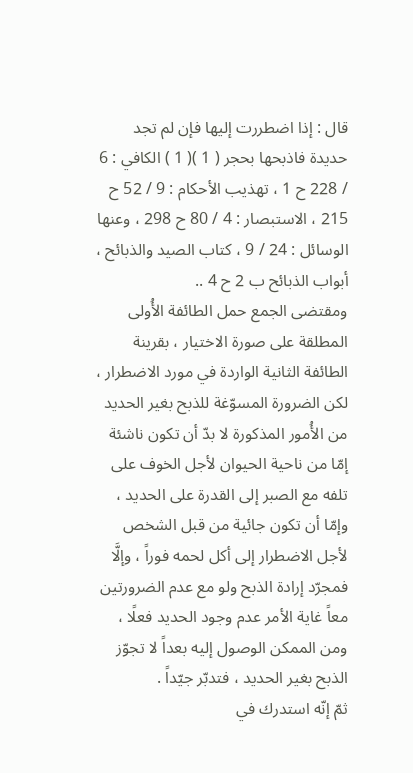قال : إذا اضطررت إليها فإن لم تجد حديدة فاذبحها بحجر ( 1 )( 1 ) الكافي : 6 / 228 ح 1 ، تهذيب الأحكام : 9 / 52 ح 215 ، الاستبصار : 4 / 80 ح 298 ، وعنها الوسائل : 24 / 9 ، كتاب الصيد والذبائح ، أبواب الذبائح ب 2 ح 4 ..
ومقتضى الجمع حمل الطائفة الأُولى المطلقة على صورة الاختيار ، بقرينة الطائفة الثانية الواردة في مورد الاضطرار ، لكن الضرورة المسوّغة للذبح بغير الحديد من الأُمور المذكورة لا بدّ أن تكون ناشئة إمّا من ناحية الحيوان لأجل الخوف على تلفه مع الصبر إلى القدرة على الحديد ، وإمّا أن تكون جائية من قبل الشخص لأجل الاضطرار إلى أكل لحمه فوراً ، وإلَّا فمجرّد إرادة الذبح ولو مع عدم الضرورتين معاً غاية الأمر عدم وجود الحديد فعلًا ، ومن الممكن الوصول إليه بعداً لا تجوّز الذبح بغير الحديد ، فتدبّر جيّداً .
ثمّ إنّه استدرك في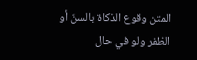المتن وقوع الذكاة بالسنّ أو الظفر ولو في حال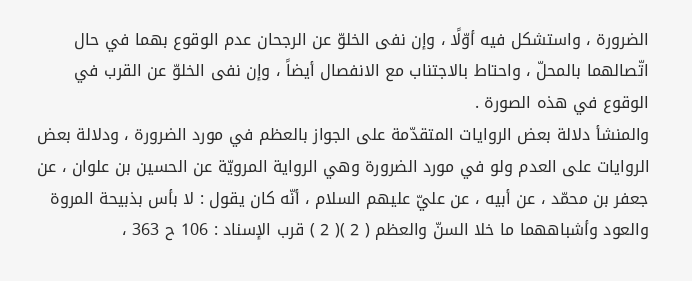الضرورة ، واستشكل فيه أوّلًا ، وإن نفى الخلوّ عن الرجحان عدم الوقوع بهما في حال اتّصالهما بالمحلّ ، واحتاط بالاجتناب مع الانفصال أيضاً ، وإن نفى الخلوّ عن القرب في الوقوع في هذه الصورة .
والمنشأ دلالة بعض الروايات المتقدّمة على الجواز بالعظم في مورد الضرورة ، ودلالة بعض الروايات على العدم ولو في مورد الضرورة وهي الرواية المرويّة عن الحسين بن علوان ، عن جعفر بن محمّد ، عن أبيه ، عن عليّ عليهم السلام ، أنّه كان يقول : لا بأس بذبيحة المروة والعود وأشباههما ما خلا السنّ والعظم ( 2 )( 2 ) قرب الإسناد : 106 ح 363 ،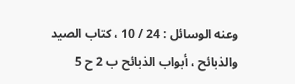وعنه الوسائل : 24 / 10 ، كتاب الصيد والذبائح ، أبواب الذبائح ب 2 ح 5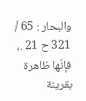والبحار : 65 / 321 ح 21 .، فإنّها ظاهرة بقرينة